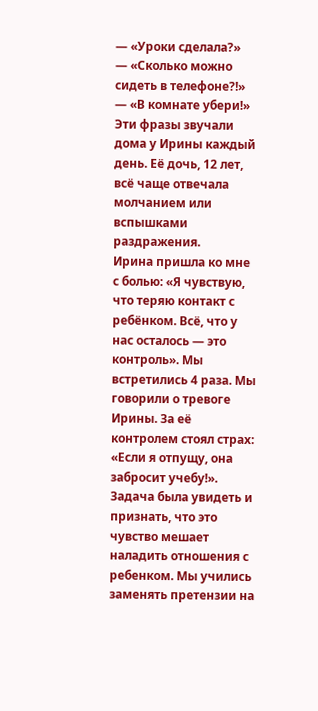— «Уроки сделала?»
— «Сколько можно сидеть в телефоне?!»
— «В комнате убери!» Эти фразы звучали дома у Ирины каждый день. Её дочь, 12 лет, всё чаще отвечала молчанием или вспышками раздражения.
Ирина пришла ко мне с болью: «Я чувствую, что теряю контакт с ребёнком. Всё, что у нас осталось — это контроль». Мы встретились 4 раза. Мы говорили о тревоге Ирины. За её контролем стоял страх: «Если я отпущу, она забросит учебу!».
Задача была увидеть и признать, что это чувство мешает наладить отношения с ребенком. Мы учились заменять претензии на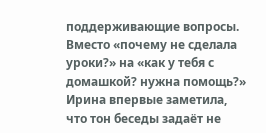поддерживающие вопросы.
Вместо «почему не сделала уроки?» на «как у тебя с домашкой? нужна помощь?»
Ирина впервые заметила, что тон беседы задаёт не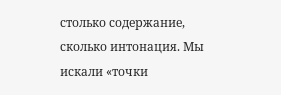столько содержание, сколько интонация. Мы искали «точки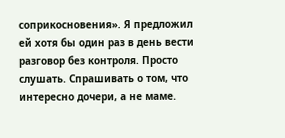соприкосновения». Я предложил ей хотя бы один раз в день вести разговор без контроля. Просто слушать. Спрашивать о том, что интересно дочери, а не маме.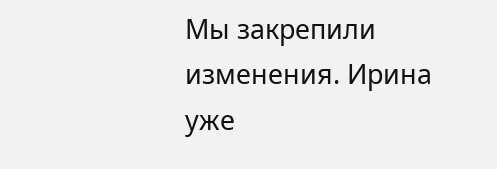Мы закрепили изменения. Ирина уже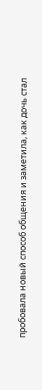пробовала новый способ общения и заметила, как дочь стал